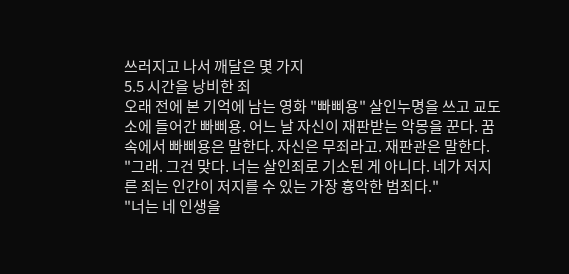쓰러지고 나서 깨달은 몇 가지
5.5 시간을 낭비한 죄
오래 전에 본 기억에 남는 영화 "빠삐용" 살인누명을 쓰고 교도소에 들어간 빠삐용. 어느 날 자신이 재판받는 악몽을 꾼다. 꿈속에서 빠삐용은 말한다. 자신은 무죄라고. 재판관은 말한다.
"그래. 그건 맞다. 너는 살인죄로 기소된 게 아니다. 네가 저지른 죄는 인간이 저지를 수 있는 가장 흉악한 범죄다."
"너는 네 인생을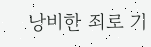낭비한 죄로 기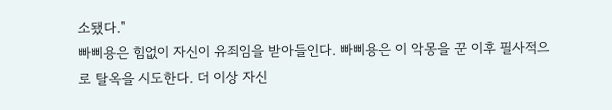소됐다."
빠삐용은 힘없이 자신이 유죄임을 받아들인다. 빠삐용은 이 악몽을 꾼 이후 필사적으로 탈옥을 시도한다. 더 이상 자신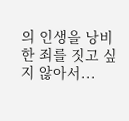의 인생을 낭비한 죄를 짓고 싶지 않아서...